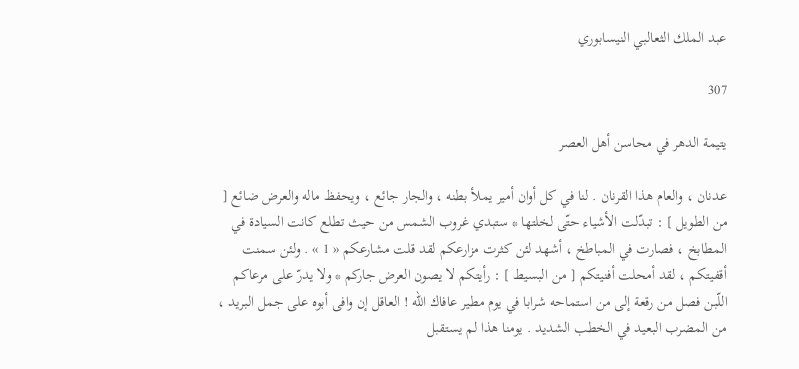عبد الملك الثعالبي النيسابوري

307

يتيمة الدهر في محاسن أهل العصر

عدنان ، والعام هذا القرنان . لنا في كل أوان أمير يملأ بطنه ، والجار جائع ، ويحفظ ماله والعرض ضائع [ من الطويل ] : تبدّلت الأشياء حتّى لخلتها * ستبدي غروب الشمس من حيث تطلع كانت السيادة في المطابخ ، فصارت في المباطخ ، أشهد لئن كثرت مزارعكم لقد قلت مشارعكم « 1 » . ولئن سمنت أقفيتكم ، لقد أمحلت أفنيتكم [ من البسيط ] : رأيتكم لا يصون العرض جاركم * ولا يدرّ على مرعاكم اللّبن فصل من رقعة إلى من استماحه شرابا في يوم مطير عافاك اللّه ! العاقل إن وافى أبوه على جمل البريد ، من المضرب البعيد في الخطب الشديد . يومنا هذا لم يستقبل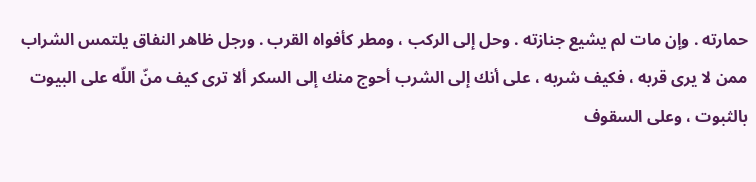حمارته . وإن مات لم يشيع جنازته . وحل إلى الركب ، ومطر كأفواه القرب . ورجل ظاهر النفاق يلتمس الشراب ممن لا يرى قربه ، فكيف شربه ، على أنك إلى الشرب أحوج منك إلى السكر ألا ترى كيف منّ اللّه على البيوت بالثبوت ، وعلى السقوف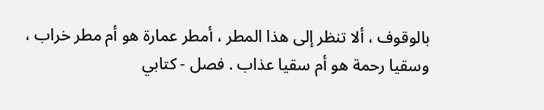بالوقوف ، ألا تنظر إلى هذا المطر ، أمطر عمارة هو أم مطر خراب ، وسقيا رحمة هو أم سقيا عذاب . فصل - كتابي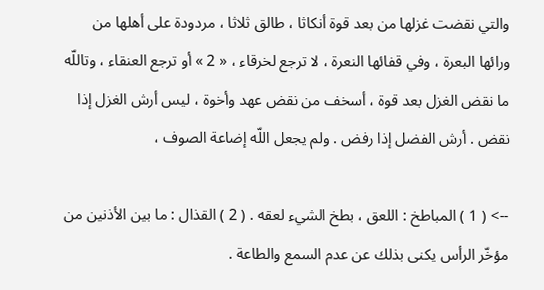والتي نقضت غزلها من بعد قوة أنكاثا ، طالق ثلاثا ، مردودة على أهلها من ورائها البعرة ، وفي قفائها النعرة ، لا ترجع لخرقاء ، « 2 » أو ترجع العنقاء ، وتاللّه ما نقض الغزل بعد قوة ، أسخف من نقض عهد وأخوة ، ليس أرش الغزل إذا نقض . أرش الفضل إذا رفض . ولم يجعل اللّه إضاعة الصوف ،

--> ( 1 ) المباطخ : اللعق ، بطخ الشيء لعقه . ( 2 ) القذال : ما بين الأذنين من مؤخّر الرأس يكنى بذلك عن عدم السمع والطاعة .